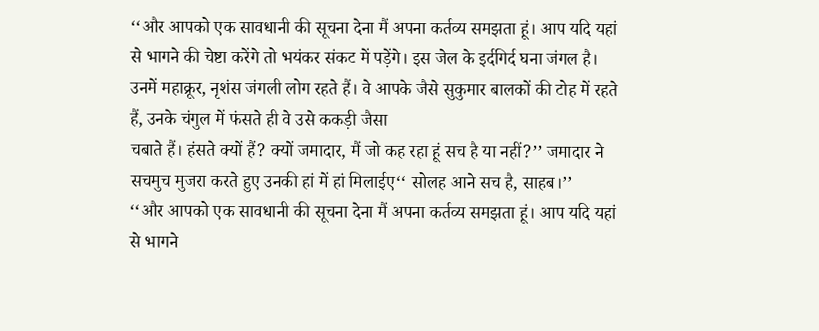‘‘और आपको एक सावधानी की सूचना देना मैं अपना कर्तव्य समझता हूं। आप यदि यहां से भागने की चेष्टा करेंगे तो भयंकर संकट में पड़ेंगे। इस जेल के इर्दगिर्द घना जंगल है। उनमें महाक्रूर, नृशंस जंगली लोग रहते हैं। वे आपके जैसे सुकुमार बालकों की टोह में रहते हैं, उनके चंगुल में फंसते ही वे उसे ककड़ी जैसा
चबाते हैं। हंसते क्यों हैं? क्यों जमादार, मैं जो कह रहा हूं सच है या नहीं?’’ जमादार ने सचमुच मुजरा करते हुए उनकी हां में हां मिलाईए‘‘ सोलह आने सच है, साहब।’’
‘‘और आपको एक सावधानी की सूचना देना मैं अपना कर्तव्य समझता हूं। आप यदि यहां से भागने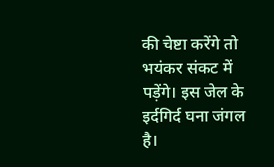की चेष्टा करेंगे तो भयंकर संकट में पड़ेंगे। इस जेल के इर्दगिर्द घना जंगल है।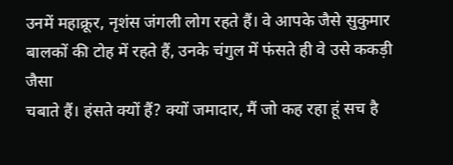उनमें महाक्रूर, नृशंस जंगली लोग रहते हैं। वे आपके जैसे सुकुमार बालकों की टोह में रहते हैं, उनके चंगुल में फंसते ही वे उसे ककड़ी जैसा
चबाते हैं। हंसते क्यों हैं? क्यों जमादार, मैं जो कह रहा हूं सच है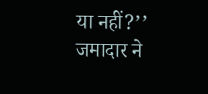या नहीं?’’ जमादार ने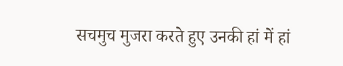सचमुच मुजरा करते हुए उनकी हां में हां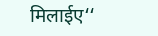मिलाईए‘‘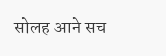सोलह आने सच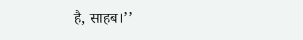है, साहब।’’